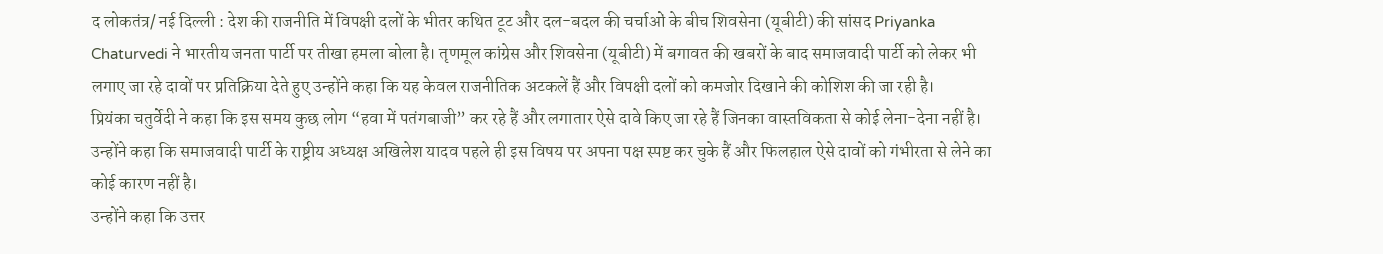द लोकतंत्र/ नई दिल्ली : देश की राजनीति में विपक्षी दलों के भीतर कथित टूट और दल-बदल की चर्चाओं के बीच शिवसेना (यूबीटी) की सांसद Priyanka Chaturvedi ने भारतीय जनता पार्टी पर तीखा हमला बोला है। तृणमूल कांग्रेस और शिवसेना (यूबीटी) में बगावत की खबरों के बाद समाजवादी पार्टी को लेकर भी लगाए जा रहे दावों पर प्रतिक्रिया देते हुए उन्होंने कहा कि यह केवल राजनीतिक अटकलें हैं और विपक्षी दलों को कमजोर दिखाने की कोशिश की जा रही है।
प्रियंका चतुर्वेदी ने कहा कि इस समय कुछ लोग “हवा में पतंगबाजी” कर रहे हैं और लगातार ऐसे दावे किए जा रहे हैं जिनका वास्तविकता से कोई लेना-देना नहीं है। उन्होंने कहा कि समाजवादी पार्टी के राष्ट्रीय अध्यक्ष अखिलेश यादव पहले ही इस विषय पर अपना पक्ष स्पष्ट कर चुके हैं और फिलहाल ऐसे दावों को गंभीरता से लेने का कोई कारण नहीं है।
उन्होंने कहा कि उत्तर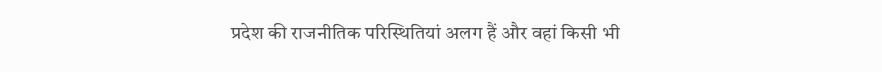प्रदेश की राजनीतिक परिस्थितियां अलग हैं और वहां किसी भी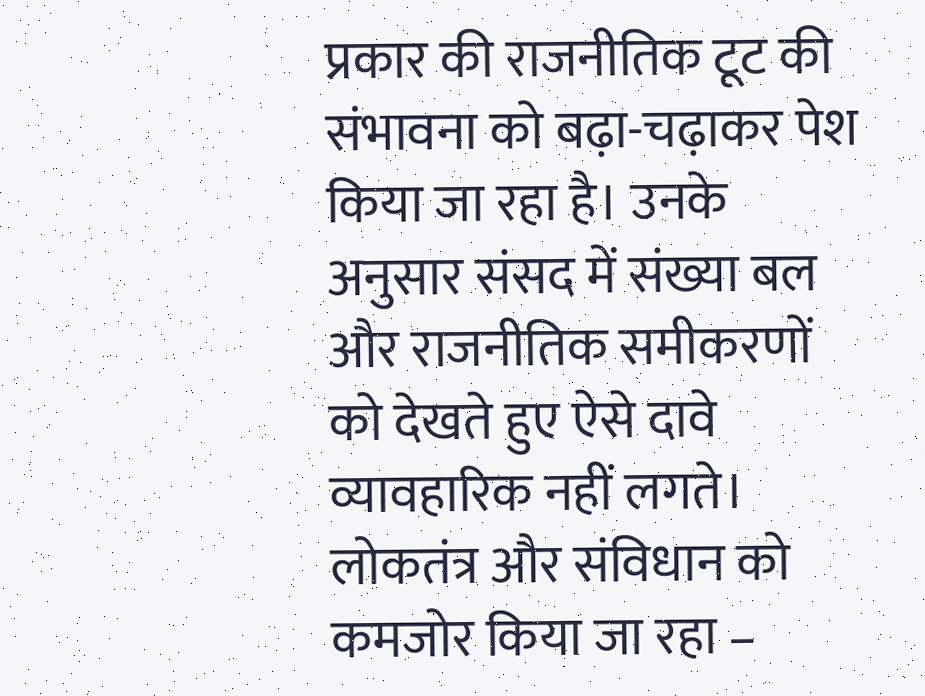प्रकार की राजनीतिक टूट की संभावना को बढ़ा-चढ़ाकर पेश किया जा रहा है। उनके अनुसार संसद में संख्या बल और राजनीतिक समीकरणों को देखते हुए ऐसे दावे व्यावहारिक नहीं लगते।
लोकतंत्र और संविधान को कमजोर किया जा रहा –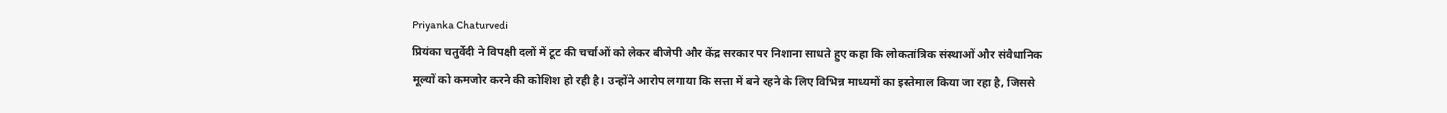Priyanka Chaturvedi
प्रियंका चतुर्वेदी ने विपक्षी दलों में टूट की चर्चाओं को लेकर बीजेपी और केंद्र सरकार पर निशाना साधते हुए कहा कि लोकतांत्रिक संस्थाओं और संवैधानिक मूल्यों को कमजोर करने की कोशिश हो रही है। उन्होंने आरोप लगाया कि सत्ता में बने रहने के लिए विभिन्न माध्यमों का इस्तेमाल किया जा रहा है, जिससे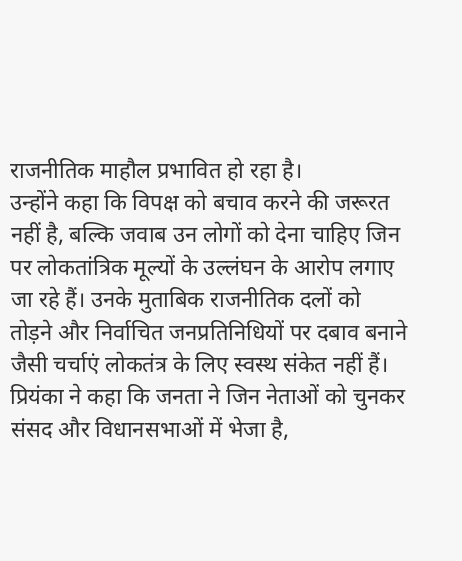राजनीतिक माहौल प्रभावित हो रहा है।
उन्होंने कहा कि विपक्ष को बचाव करने की जरूरत नहीं है, बल्कि जवाब उन लोगों को देना चाहिए जिन पर लोकतांत्रिक मूल्यों के उल्लंघन के आरोप लगाए जा रहे हैं। उनके मुताबिक राजनीतिक दलों को तोड़ने और निर्वाचित जनप्रतिनिधियों पर दबाव बनाने जैसी चर्चाएं लोकतंत्र के लिए स्वस्थ संकेत नहीं हैं। प्रियंका ने कहा कि जनता ने जिन नेताओं को चुनकर संसद और विधानसभाओं में भेजा है,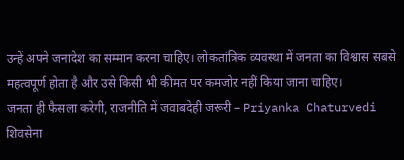उन्हें अपने जनादेश का सम्मान करना चाहिए। लोकतांत्रिक व्यवस्था में जनता का विश्वास सबसे महत्वपूर्ण होता है और उसे किसी भी कीमत पर कमजोर नहीं किया जाना चाहिए।
जनता ही फैसला करेगी, राजनीति में जवाबदेही जरूरी – Priyanka Chaturvedi
शिवसेना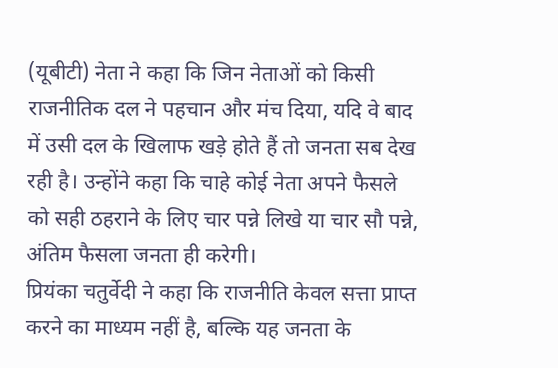(यूबीटी) नेता ने कहा कि जिन नेताओं को किसी राजनीतिक दल ने पहचान और मंच दिया, यदि वे बाद में उसी दल के खिलाफ खड़े होते हैं तो जनता सब देख रही है। उन्होंने कहा कि चाहे कोई नेता अपने फैसले को सही ठहराने के लिए चार पन्ने लिखे या चार सौ पन्ने, अंतिम फैसला जनता ही करेगी।
प्रियंका चतुर्वेदी ने कहा कि राजनीति केवल सत्ता प्राप्त करने का माध्यम नहीं है, बल्कि यह जनता के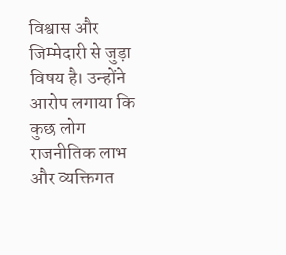विश्वास और जिम्मेदारी से जुड़ा विषय है। उन्होंने आरोप लगाया कि कुछ लोग राजनीतिक लाभ और व्यक्तिगत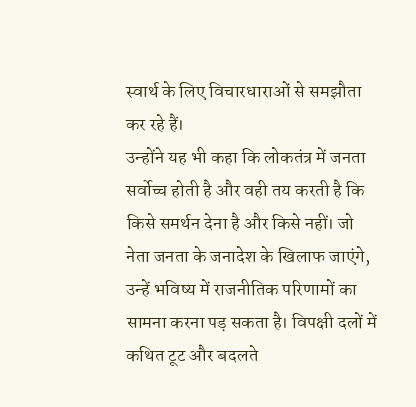स्वार्थ के लिए विचारधाराओं से समझौता कर रहे हैं।
उन्होंने यह भी कहा कि लोकतंत्र में जनता सर्वोच्च होती है और वही तय करती है कि किसे समर्थन देना है और किसे नहीं। जो नेता जनता के जनादेश के खिलाफ जाएंगे, उन्हें भविष्य में राजनीतिक परिणामों का सामना करना पड़ सकता है। विपक्षी दलों में कथित टूट और बदलते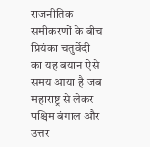राजनीतिक समीकरणों के बीच प्रियंका चतुर्वेदी का यह बयान ऐसे समय आया है जब महाराष्ट्र से लेकर पश्चिम बंगाल और उत्तर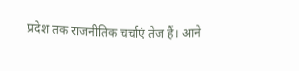प्रदेश तक राजनीतिक चर्चाएं तेज हैं। आने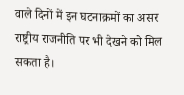वाले दिनों में इन घटनाक्रमों का असर राष्ट्रीय राजनीति पर भी देखने को मिल सकता है।